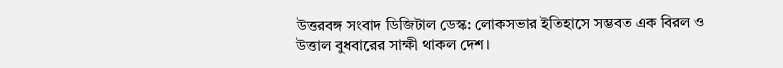উত্তরবঙ্গ সংবাদ ডিজিটাল ডেস্ক: লোকসভার ইতিহাসে সম্ভবত এক বিরল ও উত্তাল বুধবারের সাক্ষী থাকল দেশ।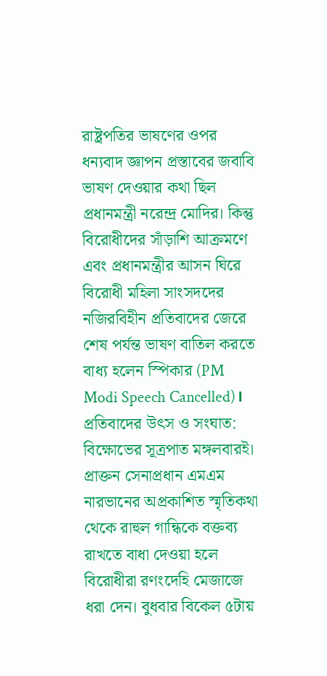রাষ্ট্রপতির ভাষণের ওপর ধন্যবাদ জ্ঞাপন প্রস্তাবের জবাবি ভাষণ দেওয়ার কথা ছিল প্রধানমন্ত্রী নরেন্দ্র মোদির। কিন্তু বিরোধীদের সাঁড়াশি আক্রমণে এবং প্রধানমন্ত্রীর আসন ঘিরে বিরোধী মহিলা সাংসদদের নজিরবিহীন প্রতিবাদের জেরে শেষ পর্যন্ত ভাষণ বাতিল করতে বাধ্য হলেন স্পিকার (PM Modi Speech Cancelled)।
প্রতিবাদের উৎস ও সংঘাত: বিক্ষোভের সূত্রপাত মঙ্গলবারই। প্রাক্তন সেনাপ্রধান এমএম নারভানের অপ্রকাশিত স্মৃতিকথা থেকে রাহুল গান্ধিকে বক্তব্য রাখতে বাধা দেওয়া হলে বিরোধীরা রণংদেহি মেজাজে ধরা দেন। বুধবার বিকেল ৫টায়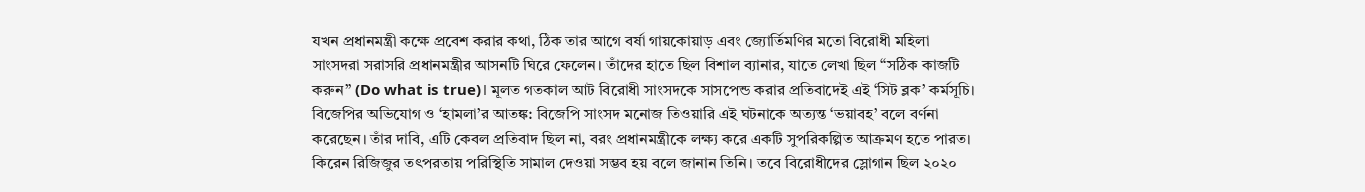যখন প্রধানমন্ত্রী কক্ষে প্রবেশ করার কথা, ঠিক তার আগে বর্ষা গায়কোয়াড় এবং জ্যোর্তিমণির মতো বিরোধী মহিলা সাংসদরা সরাসরি প্রধানমন্ত্রীর আসনটি ঘিরে ফেলেন। তাঁদের হাতে ছিল বিশাল ব্যানার, যাতে লেখা ছিল “সঠিক কাজটি করুন” (Do what is true)। মূলত গতকাল আট বিরোধী সাংসদকে সাসপেন্ড করার প্রতিবাদেই এই ‘সিট ব্লক’ কর্মসূচি।
বিজেপির অভিযোগ ও ‘হামলা’র আতঙ্ক: বিজেপি সাংসদ মনোজ তিওয়ারি এই ঘটনাকে অত্যন্ত ‘ভয়াবহ’ বলে বর্ণনা করেছেন। তাঁর দাবি, এটি কেবল প্রতিবাদ ছিল না, বরং প্রধানমন্ত্রীকে লক্ষ্য করে একটি সুপরিকল্পিত আক্রমণ হতে পারত। কিরেন রিজিজুর তৎপরতায় পরিস্থিতি সামাল দেওয়া সম্ভব হয় বলে জানান তিনি। তবে বিরোধীদের স্লোগান ছিল ২০২০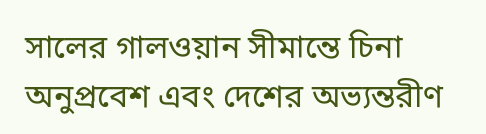সালের গালওয়ান সীমান্তে চিনা অনুপ্রবেশ এবং দেশের অভ্যন্তরীণ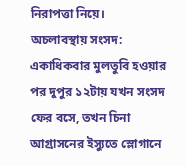নিরাপত্তা নিয়ে।
অচলাবস্থায় সংসদ: একাধিকবার মুলতুবি হওয়ার পর দুপুর ১২টায় যখন সংসদ ফের বসে, তখন চিনা আগ্রাসনের ইস্যুতে স্লোগানে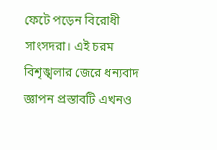ফেটে পড়েন বিরোধী সাংসদরা। এই চরম বিশৃঙ্খলার জেরে ধন্যবাদ জ্ঞাপন প্রস্তাবটি এখনও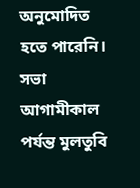অনুমোদিত হতে পারেনি। সভা আগামীকাল পর্যন্ত মুলতুবি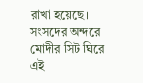রাখা হয়েছে। সংসদের অন্দরে মোদীর সিট ঘিরে এই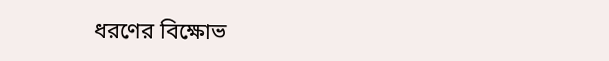ধরণের বিক্ষোভ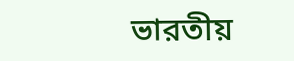ভারতীয়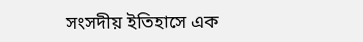সংসদীয় ইতিহাসে এক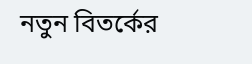নতুন বিতর্কের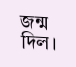জন্ম দিল।